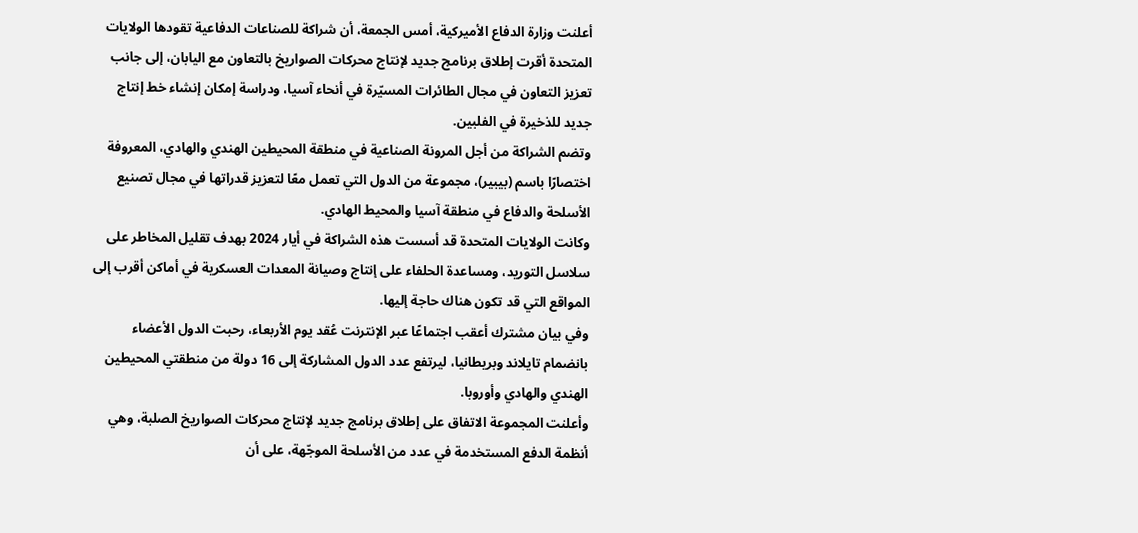أعلنت وزارة الدفاع الأميركية، أمس الجمعة، أن شراكة للصناعات الدفاعية تقودها الولايات المتحدة أقرت إطلاق برنامج جديد لإنتاج محركات الصواريخ بالتعاون مع اليابان، إلى جانب تعزيز التعاون في مجال الطائرات المسيّرة في أنحاء آسيا، ودراسة إمكان إنشاء خط إنتاج جديد للذخيرة في الفلبين.
وتضم الشراكة من أجل المرونة الصناعية في منطقة المحيطين الهندي والهادي، المعروفة اختصارًا باسم (بيبير)، مجموعة من الدول التي تعمل معًا لتعزيز قدراتها في مجال تصنيع الأسلحة والدفاع في منطقة آسيا والمحيط الهادي.
وكانت الولايات المتحدة قد أسست هذه الشراكة في أيار 2024 بهدف تقليل المخاطر على سلاسل التوريد، ومساعدة الحلفاء على إنتاج وصيانة المعدات العسكرية في أماكن أقرب إلى المواقع التي قد تكون هناك حاجة إليها.
وفي بيان مشترك أعقب اجتماعًا عبر الإنترنت عُقد يوم الأربعاء، رحبت الدول الأعضاء بانضمام تايلاند وبريطانيا، ليرتفع عدد الدول المشاركة إلى 16 دولة من منطقتي المحيطين الهندي والهادي وأوروبا.
وأعلنت المجموعة الاتفاق على إطلاق برنامج جديد لإنتاج محركات الصواريخ الصلبة، وهي أنظمة الدفع المستخدمة في عدد من الأسلحة الموجّهة، على أن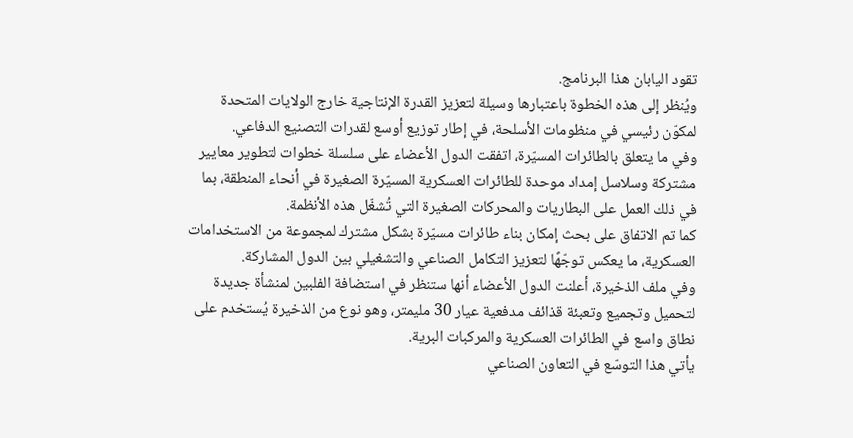تقود اليابان هذا البرنامج.
ويُنظر إلى هذه الخطوة باعتبارها وسيلة لتعزيز القدرة الإنتاجية خارج الولايات المتحدة لمكوّن رئيسي في منظومات الأسلحة، في إطار توزيع أوسع لقدرات التصنيع الدفاعي.
وفي ما يتعلق بالطائرات المسيّرة، اتفقت الدول الأعضاء على سلسلة خطوات لتطوير معايير مشتركة وسلاسل إمداد موحدة للطائرات العسكرية المسيّرة الصغيرة في أنحاء المنطقة، بما في ذلك العمل على البطاريات والمحركات الصغيرة التي تُشغّل هذه الأنظمة.
كما تم الاتفاق على بحث إمكان بناء طائرات مسيّرة بشكل مشترك لمجموعة من الاستخدامات العسكرية، ما يعكس توجّهًا لتعزيز التكامل الصناعي والتشغيلي بين الدول المشاركة.
وفي ملف الذخيرة، أعلنت الدول الأعضاء أنها ستنظر في استضافة الفلبين لمنشأة جديدة لتحميل وتجميع وتعبئة قذائف مدفعية عيار 30 مليمتر، وهو نوع من الذخيرة يُستخدم على نطاق واسع في الطائرات العسكرية والمركبات البرية.
يأتي هذا التوسّع في التعاون الصناعي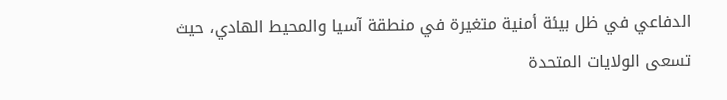الدفاعي في ظل بيئة أمنية متغيرة في منطقة آسيا والمحيط الهادي، حيث تسعى الولايات المتحدة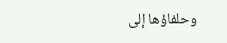وحلفاؤها إلى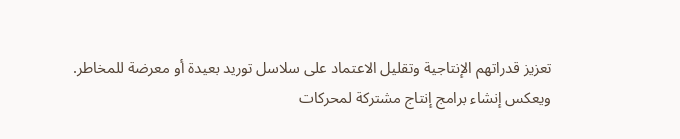تعزيز قدراتهم الإنتاجية وتقليل الاعتماد على سلاسل توريد بعيدة أو معرضة للمخاطر.
ويعكس إنشاء برامج إنتاج مشتركة لمحركات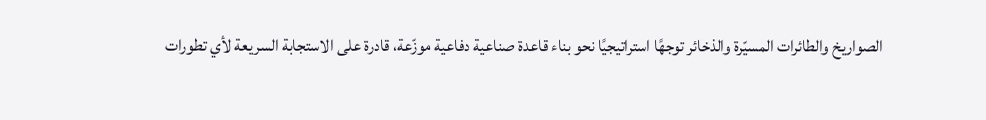الصواريخ والطائرات المسيّرة والذخائر توجهًا استراتيجيًا نحو بناء قاعدة صناعية دفاعية موزّعة، قادرة على الاستجابة السريعة لأي تطورات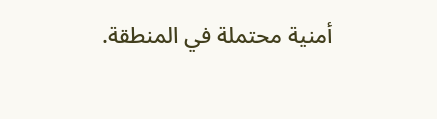أمنية محتملة في المنطقة.